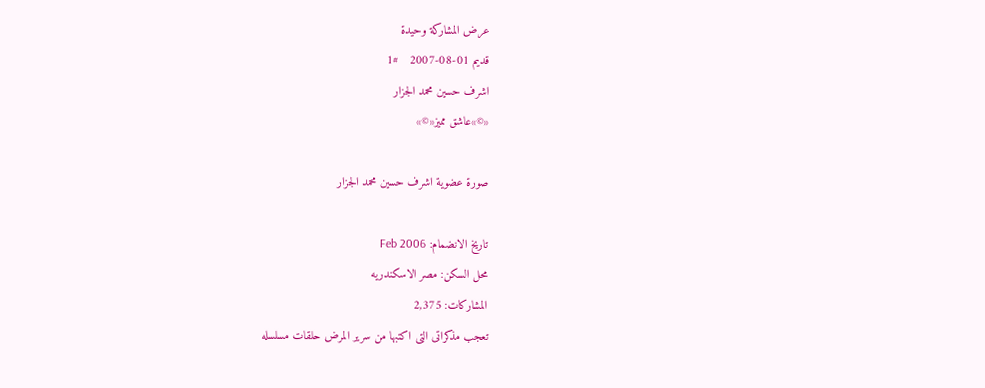عرض المشاركة وحيدة
قديم 01-08-2007   #1
اشرف حسين محمد الجزار
«©»عاشق مميز«©»

صورة عضوية اشرف حسين محمد الجزار

تاريخ الانضمام: Feb 2006
محل السكن: مصر الاسكندريه
المشاركات: 2,375
تعجب مذكراتى التى اكتبها من سرير المرض حلقات مسلسله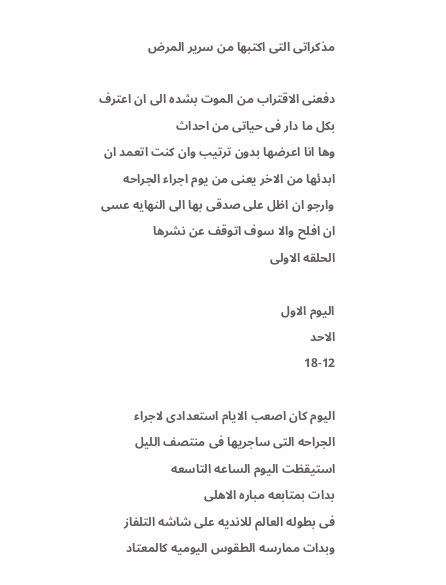مذكراتى التى اكتبها من سرير المرض

دفعنى الاقتراب من الموت بشده الى ان اعترف بكل ما دار فى حياتى من احداث
وها انا اعرضها بدون ترتيب وان كنت اتعمد ان ابدئها من الاخر يعنى من يوم اجراء الجراحه
وارجو ان اظل على صدقى بها الى النهايه عسى ان افلح والا سوف اتوقف عن نشرها
الحلقه الاولى

اليوم الاول
الاحد
18-12

اليوم كان اصعب الايام استعدادى لاجراء الجراحه التى ساجريها فى منتصف الليل
استيقظت اليوم الساعه التاسعه
بدات بمتابعه مباره الاهلى
فى بطوله العالم للانديه على شاشه التلفاز
وبدات ممارسه الطقوس اليوميه كالمعتاد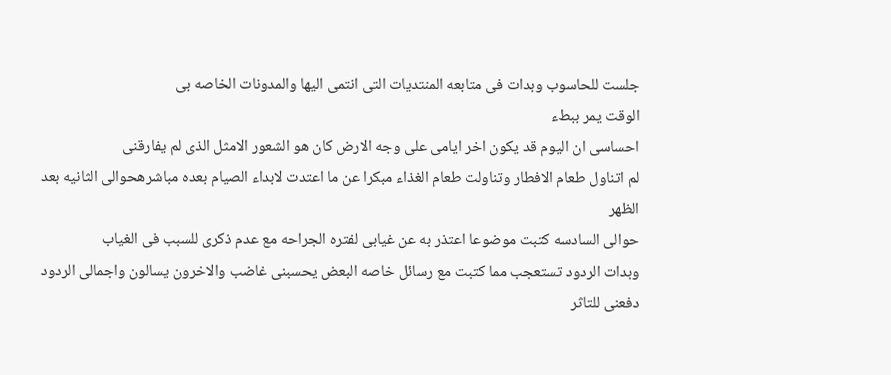جلست للحاسوب وبدات فى متابعه المنتديات التى انتمى اليها والمدونات الخاصه بى
الوقت يمر ببطء
احساسى ان اليوم قد يكون اخر ايامى على وجه الارض كان هو الشعور الامثل الذى لم يفارقنى
لم اتناول طعام الافطار وتناولت طعام الغذاء مبكرا عن ما اعتدت لابداء الصيام بعده مباشرهحوالى الثانيه بعد الظهر
حوالى السادسه كتبت موضوعا اعتذر به عن غيابى لفتره الجراحه مع عدم ذكرى للسبب فى الغياب
وبدات الردود تستعجب مما كتبت مع رسائل خاصه البعض يحسبنى غاضب والاخرون يسالون واجمالى الردود
دفعنى للتاثر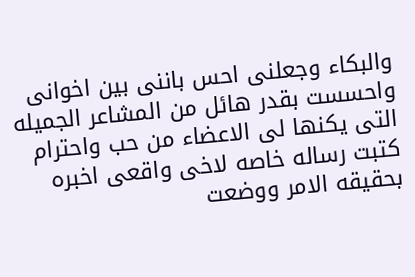والبكاء وجعلنى احس باننى بين اخوانى واحسست بقدر هائل من المشاعر الجميله التى يكنها لى الاعضاء من حب واحترام
كتبت رساله خاصه لاخى واقعى اخبره بحقيقه الامر ووضعت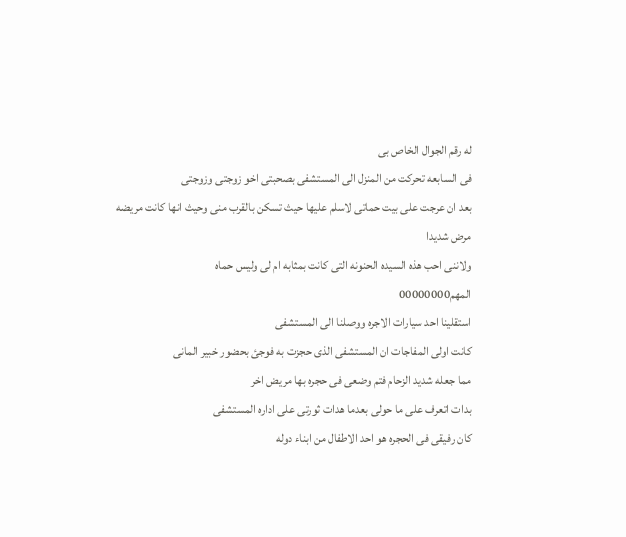له رقم الجوال الخاص بى
فى السابعه تحركت من المنزل الى المستشفى بصحبتى اخو زوجتى وزوجتى
بعد ان عرجت على بيت حماتى لاسلم عليها حيث تسكن بالقرب منى وحيث انها كانت مريضه
مرض شديدا
ولاننى احب هذه السيده الحنونه التى كانت بمثابه ام لى وليس حماه
المهم00000000
استقلينا احد سيارات الاجره ووصلنا الى المستشفى
كانت اولى المفاجات ان المستشفى الذى حجزت به فوجئ بحضور خبير المانى
مما جعله شديد الزحام فتم وضعى فى حجره بها مريض اخر
بدات اتعرف على ما حولى بعدما هدات ثورتى على اداره المستشفى
كان رفيقى فى الحجره هو احد الاطفال من ابناء دوله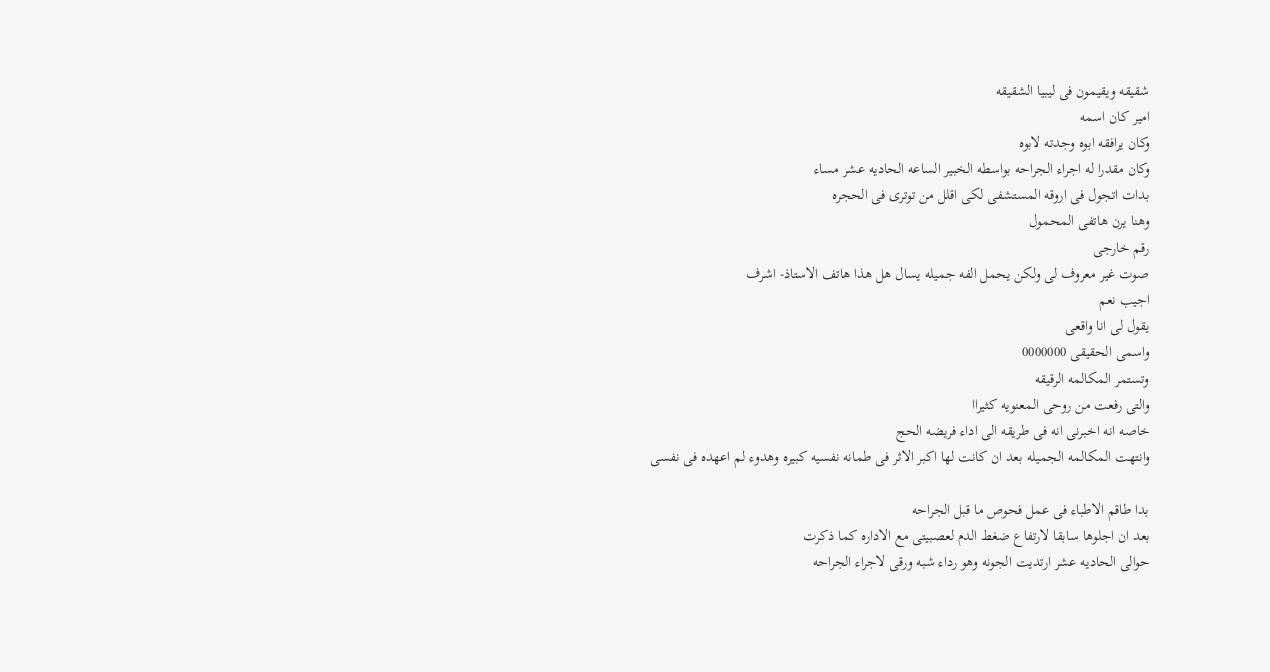شقيقه ويقيمون فى ليبيا الشقيقه
امير كان اسمه
وكان يرافقه ابوه وجدته لابوه
وكان مقدرا له اجراء الجراحه بواسطه الخبير الساعه الحاديه عشر مساء
بدات اتجول فى اروقه المستشفى لكى اقلل من توترى فى الحجره
وهنا يرن هاتفى المحمول
رقم خارجى
صوت غير معروف لى ولكن يحمل الفه جميله يسال هل هذا هاتف الاستاذ- اشرف
اجيب نعم
يقول لى انا واقعى
واسمى الحقيقى 0000000
وتستمر المكالمه الرقيقه
والتى رفعت من روحى المعنويه كثيراا
خاصه انه اخبرنى انه فى طريقه الى اداء فريضه الحج
وانتهت المكالمه الجميله بعد ان كانت لها اكبر الاثر فى طمانه نفسيه كبيره وهدوء لم اعهده فى نفسى

بدا طاقم الاطباء فى عمل فحوص ما قبل الجراحه
بعد ان اجلوها سابقا لارتفاع ضغط الدم لعصبيتى مع الاداره كما ذكرت
حوالى الحاديه عشر ارتديت الجونه وهو رداء شبه ورقى لاجراء الجراحه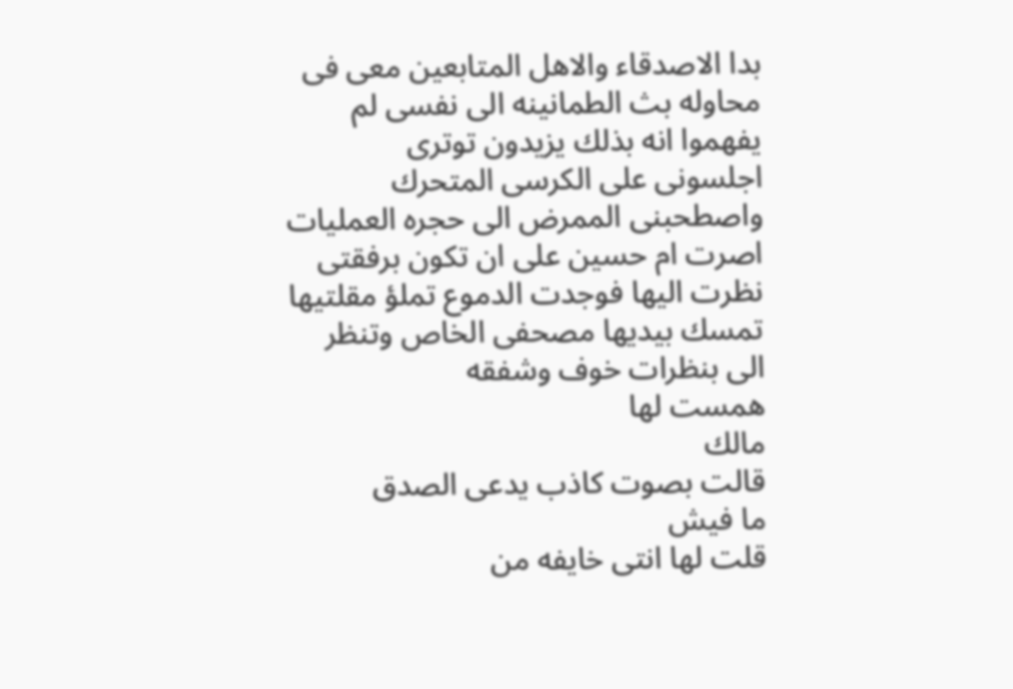بدا الاصدقاء والاهل المتابعين معى فى محاوله بث الطمانينه الى نفسى لم يفهموا انه بذلك يزيدون توترى
اجلسونى على الكرسى المتحرك واصطحبنى الممرض الى حجره العمليات اصرت ام حسين على ان تكون برفقتى
نظرت اليها فوجدت الدموع تملؤ مقلتيها تمسك بيديها مصحفى الخاص وتنظر الى بنظرات خوف وشفقه
همست لها
مالك
قالت بصوت كاذب يدعى الصدق
ما فيش
قلت لها انتى خايفه من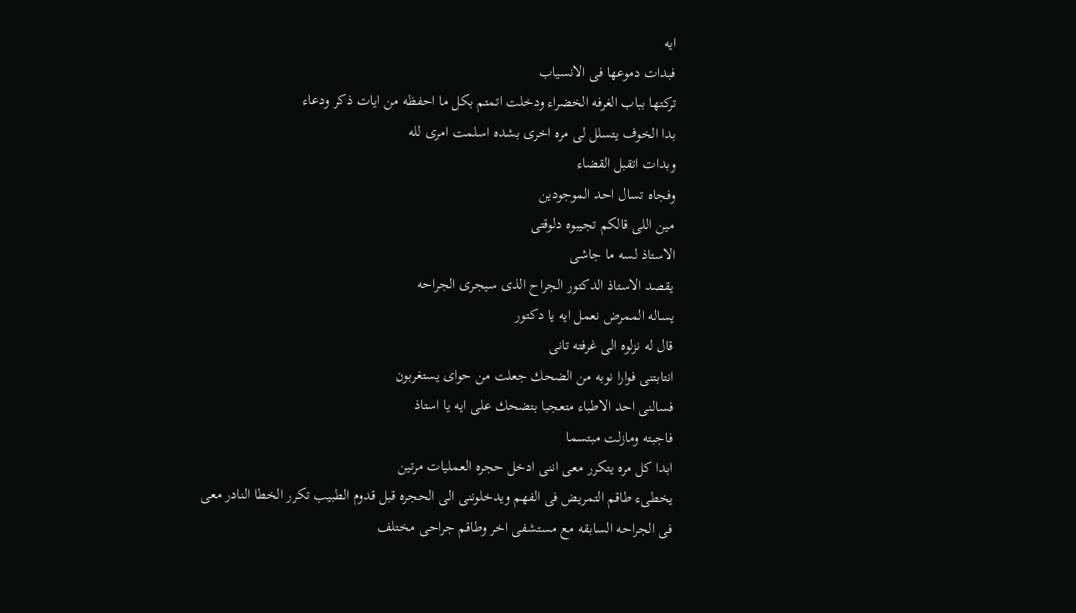ايه
فبدات دموعها فى الانسياب
تركتها بباب الغرفه الخضراء ودخلت اتمتم بكل ما احفظه من ايات ذكر ودعاء
بدا الخوف يتسلل لى مره اخرى بشده اسلمت امرى لله
وبدات اتقبل القضاء
وفجاه تسال احد الموجودين
مين اللى قالكم تجيبوه دلوقتى
الاستاذ لسه ما جاشى
يقصد الاستاذ الدكتور الجراح الذى سيجرى الجراحه
يساله الممرض نعمل ايه يا دكتور
قال له نزلوه الى غرفته تانى
انتابتنى فوارا نوبه من الضحك جعلت من حواى يستغربون
فسالنى احد الاطباء متعجبا بتضحك على ايه يا استاذ
فاجبته ومازلت مبتسما
ابدا كل مره يتكرر معى اننى ادخل حجره العمليات مرتين
يخطىء طاقم التمريض فى الفهم ويدخلوننى الى الحجره قبل قدوم الطبيب تكرر الخطا النادر معى فى الجراحه السابقه مع مستشفى اخر وطاقم جراحى مختلف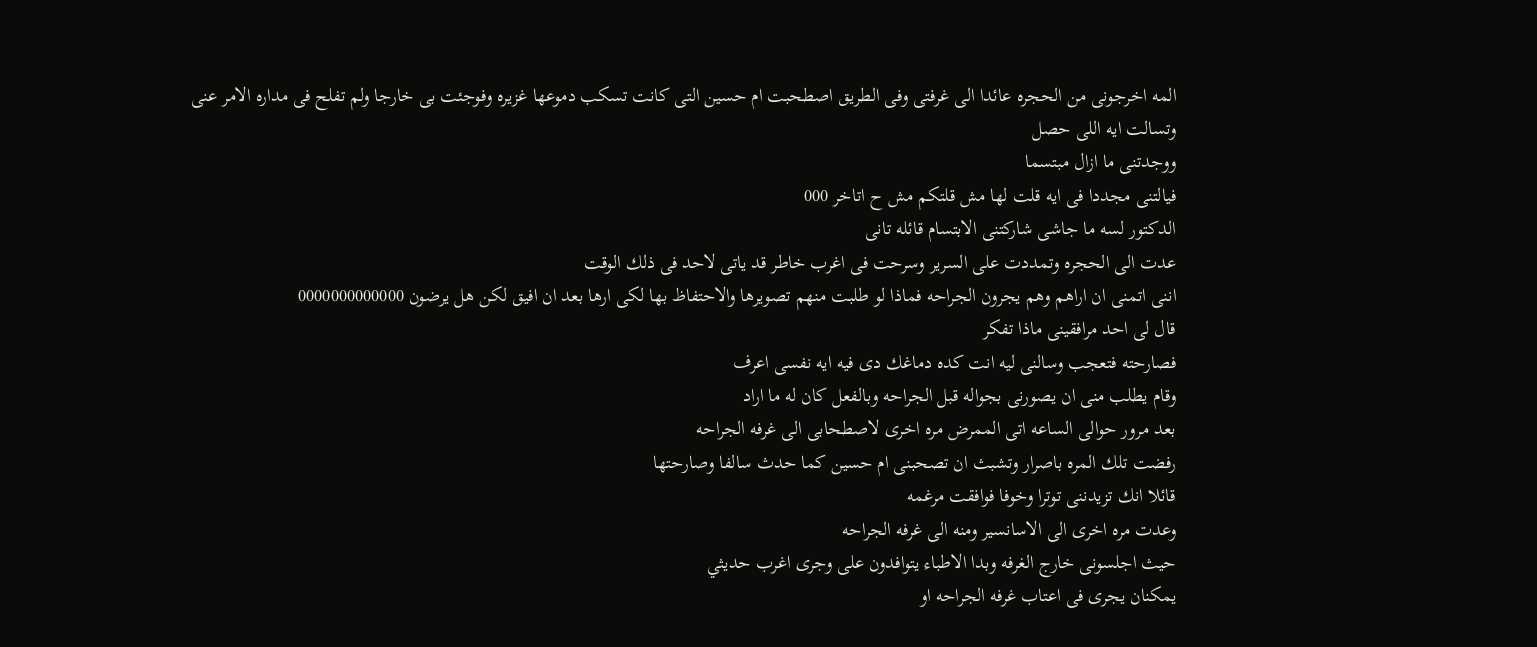المه اخرجونى من الحجره عائدا الى غرفتى وفى الطريق اصطحبت ام حسين التى كانت تسكب دموعها غزيره وفوجئت بى خارجا ولم تفلح فى مداره الامر عنى وتسالت ايه اللى حصل
ووجدتنى ما ازال مبتسما
فيالتنى مجددا فى ايه قلت لها مش قلتكم مش ح اتاخر 000
الدكتور لسه ما جاشى شاركتنى الابتسام قائله تانى
عدت الى الحجره وتمددت على السرير وسرحت فى اغرب خاطر قد ياتى لاحد فى ذلك الوقت
اننى اتمنى ان اراهم وهم يجرون الجراحه فماذا لو طلبت منهم تصويرها والاحتفاظ بها لكى ارها بعد ان افيق لكن هل يرضون 0000000000000
قال لى احد مرافقينى ماذا تفكر
فصارحته فتعجب وسالنى ليه انت كده دماغك دى فيه ايه نفسى اعرف
وقام يطلب منى ان يصورنى بجواله قبل الجراحه وبالفعل كان له ما اراد
بعد مرور حوالى الساعه اتى الممرض مره اخرى لاصطحابى الى غرفه الجراحه
رفضت تلك المره باصرار وتشبث ان تصحبنى ام حسين كما حدث سالفا وصارحتها
قائلا انك تزيدننى توترا وخوفا فوافقت مرغمه
وعدت مره اخرى الى الاسانسير ومنه الى غرفه الجراحه
حيث اجلسونى خارج الغرفه وبدا الاطباء يتوافدون على وجرى اغرب حديثي
يمكنان يجرى فى اعتاب غرفه الجراحه او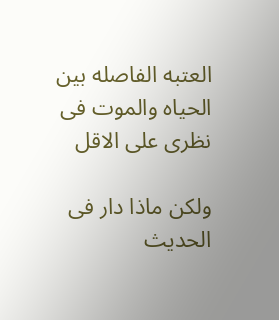العتبه الفاصله بين الحياه والموت فى نظرى على الاقل

ولكن ماذا دار فى الحديث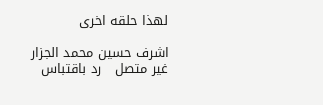لهذا حلقه اخرى

اشرف حسين محمد الجزار غير متصل   رد باقتباس